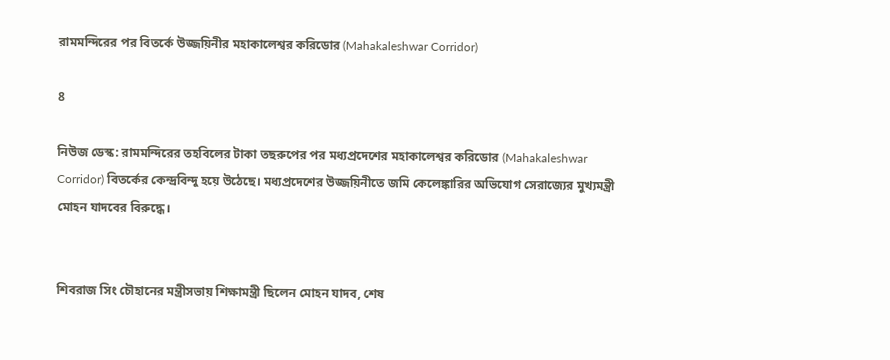রামমন্দিরের পর বিতর্কে উজ্জয়িনীর মহাকালেশ্বর করিডোর (Mahakaleshwar Corridor)

8

নিউজ ডেস্ক: রামমন্দিরের তহবিলের টাকা তছরুপের পর মধ্যপ্রদেশের মহাকালেশ্বর করিডোর (Mahakaleshwar Corridor) বিতর্কের কেন্দ্রবিন্দু হয়ে উঠেছে। মধ্যপ্রদেশের উজ্জয়িনীতে জমি কেলেঙ্কারির অভিযোগ সেরাজ্যের মুখ্যমন্ত্রী মোহন যাদবের বিরুদ্ধে।


শিবরাজ সিং চৌহানের মন্ত্রীসভায় শিক্ষামন্ত্রী ছিলেন মোহন যাদব, শেষ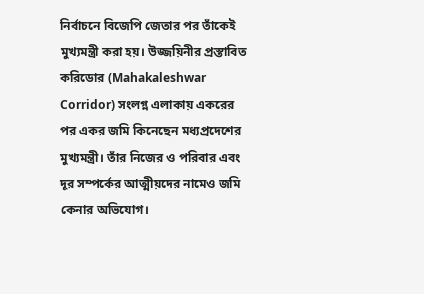নির্বাচনে বিজেপি জেতার পর তাঁকেই মুখ্যমন্ত্রী করা হয়। উজ্জয়িনীর প্রস্তাবিত করিডোর (Mahakaleshwar Corridor) সংলগ্ন এলাকায় একরের পর একর জমি কিনেছেন মধ্যপ্রদেশের মুখ্যমন্ত্রী। তাঁর নিজের ও পরিবার এবং দূর সম্পর্কের আত্মীয়দের নামেও জমি কেনার অভিযোগ।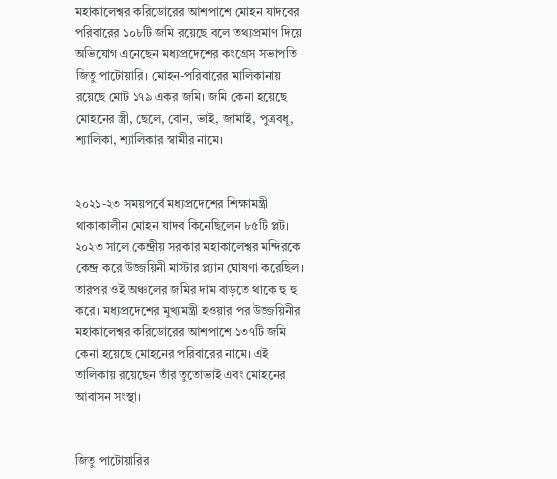মহাকালেশ্বর করিডোরের আশপাশে মোহন যাদবের পরিবারের ১০৮টি জমি রয়েছে বলে তথ্যপ্রমাণ দিয়ে অভিযোগ এনেছেন মধ্যপ্রদেশের কংগ্রেস সভাপতি জিতু পাটোয়ারি। মোহন-পরিবারের মালিকানায় রয়েছে মোট ১৭৯ একর জমি। জমি কেনা হয়েছে মোহনের স্ত্রী, ছেলে, বোন, ভাই, জামাই, পুত্রবধূ, শ্যালিকা, শ্যালিকার স্বামীর নামে।


২০২১-২৩ সময়পর্বে মধ্যপ্রদেশের শিক্ষামন্ত্রী থাকাকালীন মোহন যাদব কিনেছিলেন ৮৫টি প্লট। ২০২৩ সালে কেন্দ্রীয় সরকার মহাকালেশ্বর মন্দিরকে কেন্দ্র করে উজ্জয়িনী মাস্টার প্ল্যান ঘোষণা করেছিল। তারপর ওই অঞ্চলের জমির দাম বাড়তে থাকে হু হু করে। মধ্যপ্রদেশের মুখ্যমন্ত্রী হওয়ার পর উজ্জয়িনীর মহাকালেশ্বর করিডোরের আশপাশে ১৩৭টি জমি কেনা হয়েছে মোহনের পরিবারের নামে। এই তালিকায় রয়েছেন তাঁর তুতোভাই এবং মোহনের আবাসন সংস্থা।


জিতু পাটোয়ারির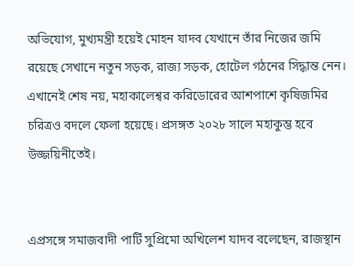অভিযোগ, মুখ্যমন্ত্রী হয়েই মোহন যাদব যেখানে তাঁর নিজের জমি রয়েছে সেখানে নতুন সড়ক, রাজ্য সড়ক, হোটেল গঠনের সিদ্ধান্ত নেন। এখানেই শেষ নয়, মহাকালেশ্বর করিডোরের আশপাশে কৃষিজমির চরিত্রও বদলে ফেলা হয়েছে। প্রসঙ্গত ২০২৮ সালে মহাকুম্ভ হবে উজ্জয়িনীতেই।


এপ্রসঙ্গে সমাজবাদী পার্টি সুপ্রিমো অখিলেশ যাদব বলেছেন, রাজস্থান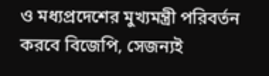ও মধ্যপ্রদেশের মুখ্যমন্ত্রী পরিবর্তন করবে বিজেপি, সেজন্যই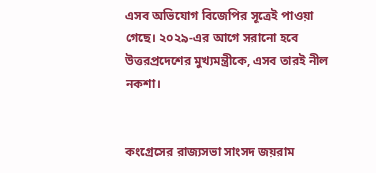এসব অভিযোগ বিজেপির সূত্রেই পাওয়া গেছে। ২০২৯-এর আগে সরানো হবে উত্তরপ্রদেশের মুখ্যমন্ত্রীকে, এসব তারই নীল নকশা।


কংগ্রেসের রাজ্যসভা সাংসদ জয়রাম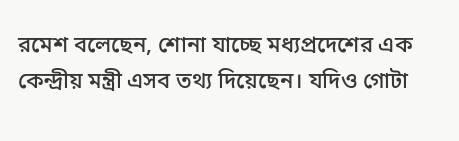রমেশ বলেছেন, শোনা যাচ্ছে মধ্যপ্রদেশের এক কেন্দ্রীয় মন্ত্রী এসব তথ্য দিয়েছেন। যদিও গোটা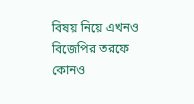বিষয় নিয়ে এখনও বিজেপির তরফে কোনও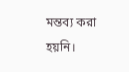মন্তব্য করা হয়নি।